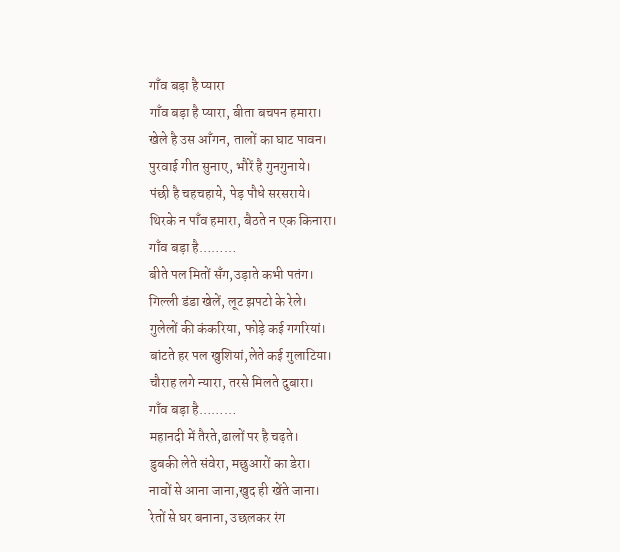गाँव बड़ा है प्यारा
गाँव बड़ा है प्यारा, बीता बचपन हमारा।
खेले है उस आँगन, तालों का घाट पावन।
पुरवाई गीत सुनाए, भौरें है गुनगुनाये।
पंछी है चहचहाये, पेड़ पौधे सरसराये।
थिरके न पाँव हमारा, बैठते न एक किनारा।
गाँव बड़ा है………
बीते पल मितों सँग,उड़ाते कभी पतंग।
गिल्ली डंडा खेलें, लूट झपटो के रेले।
गुलेलों की कंकरिया, फोड़े कई गगरियां।
बांटते हर पल खुशियां,लेते कई गुलाटिया।
चौराह लगे न्यारा, तरसे मिलते दुबारा।
गाँव बड़ा है………
महानदी में तैरते,ढालों पर है चढ़ते।
डुबकी लेते संवेरा, मछुआरों का डेरा।
नावों से आना जाना,खुद ही खेंते जाना।
रेतों से घर बनाना, उछलकर रंग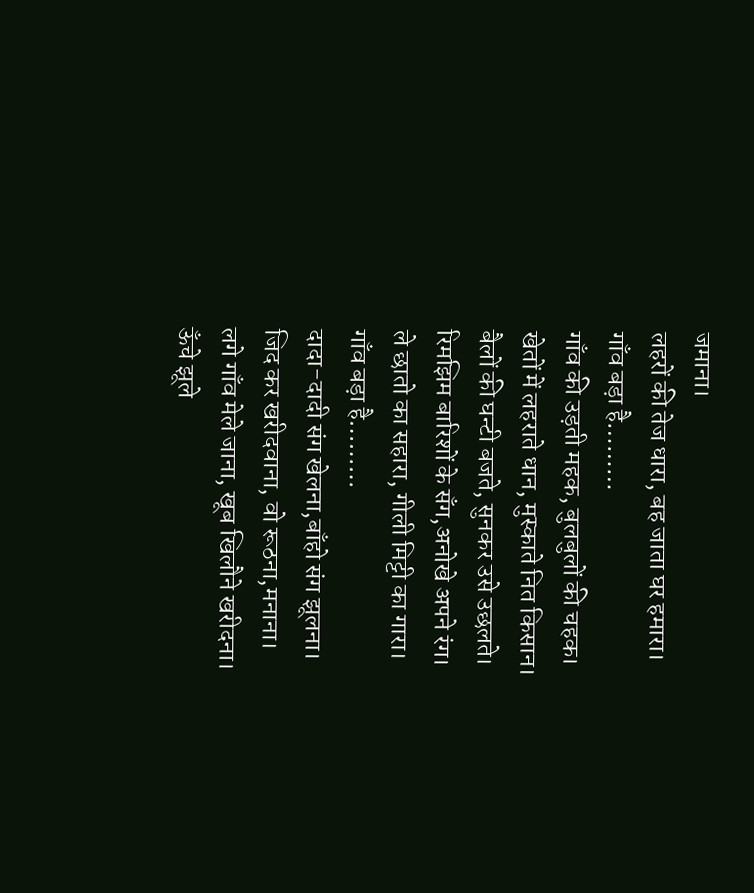जमाना।
लहरों की तेज धारा, बह जाता घर हमारा।
गाँव बड़ा है………
गाँव की उड़ती महक, बुलबुलों की चहक।
खेतों में लहराते धान, मुस्काते नित किसान।
बैलों की घन्टी बजते, सुनकर उसे उछलते।
रिमझिम बारिशों के सँग,अनोखे अपने रंग।
ले छातो का सहारा, गीली मिट्टी का गारा।
गाँव बड़ा है………
दादा-दादी संग खेलना,बाँहो संग झूलना।
जिद कर खरीदवाना, वो रूठना,मनाना।
लगे गाँव मेले जाना, खूब खिलौने खरीदना।
ऊँचे झूले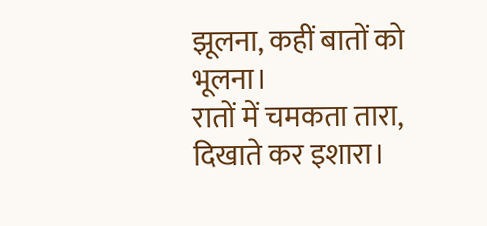झूलना, कहीं बातों को भूलना।
रातों में चमकता तारा, दिखाते कर इशारा।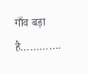गाँव बड़ा है………….